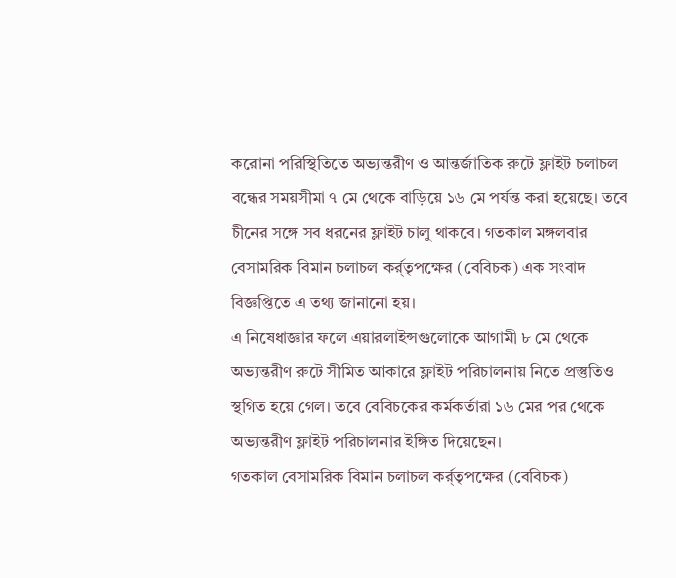করোনা পরিস্থিতিতে অভ্যন্তরীণ ও আন্তর্জাতিক রুটে ফ্লাইট চলাচল বন্ধের সময়সীমা ৭ মে থেকে বাড়িয়ে ১৬ মে পর্যন্ত করা হয়েছে। তবে চীনের সঙ্গে সব ধরনের ফ্লাইট চালু থাকবে। গতকাল মঙ্গলবার বেসামরিক বিমান চলাচল কর্র্তৃপক্ষের (বেবিচক) এক সংবাদ বিজ্ঞপ্তিতে এ তথ্য জানানো হয়।
এ নিষেধাজ্ঞার ফলে এয়ারলাইন্সগুলোকে আগামী ৮ মে থেকে অভ্যন্তরীণ রুটে সীমিত আকারে ফ্লাইট পরিচালনায় নিতে প্রস্তুতিও স্থগিত হয়ে গেল। তবে বেবিচকের কর্মকর্তারা ১৬ মের পর থেকে অভ্যন্তরীণ ফ্লাইট পরিচালনার ইঙ্গিত দিয়েছেন।
গতকাল বেসামরিক বিমান চলাচল কর্র্তৃপক্ষের (বেবিচক)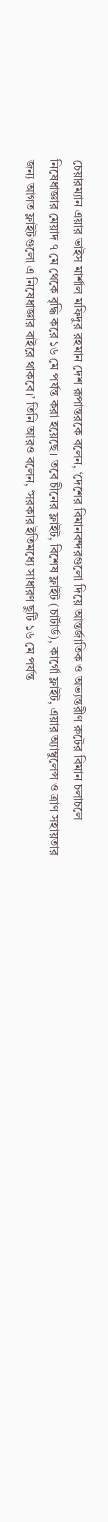চেয়ারম্যান এয়ার ভাইস মার্শাল মফিদুর রহমান দেশ রূপান্তরকে বলেন, ‘দেশের বিমানবন্দরগুলো দিয়ে আন্তর্জাতিক ও অভ্যন্তরীণ রুটের বিমান চলাচলে নিষেধাজ্ঞার মেয়াদ ৭ মে থেকে বৃদ্ধি করে ১৬ মে পর্যন্ত করা হয়েছে। তবে চীনের ফ্লাইট, বিশেষ ফ্লাইট (চার্টার্ড), কার্গো ফ্লাইট, এয়ার অ্যাম্বুলেন্স ও ত্রাণ সহায়তার জন্য আগত ফ্লাইটগুলো এ নিষেধাজ্ঞার বাইরে থাকবে।’ তিনি আরও বলেন, ‘সরকার ইতিমধ্যে সাধারণ ছুটি ১৬ মে পর্যন্ত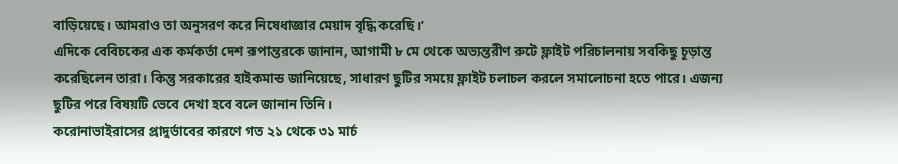বাড়িয়েছে। আমরাও তা অনুসরণ করে নিষেধাজ্ঞার মেয়াদ বৃদ্ধি করেছি।’
এদিকে বেবিচকের এক কর্মকর্তা দেশ রূপান্তরকে জানান, আগামী ৮ মে থেকে অভ্যন্তরীণ রুটে ফ্লাইট পরিচালনায় সবকিছু চূড়ান্ত করেছিলেন তারা। কিন্তু সরকারের হাইকমান্ড জানিয়েছে, সাধারণ ছুটির সময়ে ফ্লাইট চলাচল করলে সমালোচনা হতে পারে। এজন্য ছুটির পরে বিষয়টি ভেবে দেখা হবে বলে জানান তিনি।
করোনাভাইরাসের প্রাদুর্ভাবের কারণে গত ২১ থেকে ৩১ মার্চ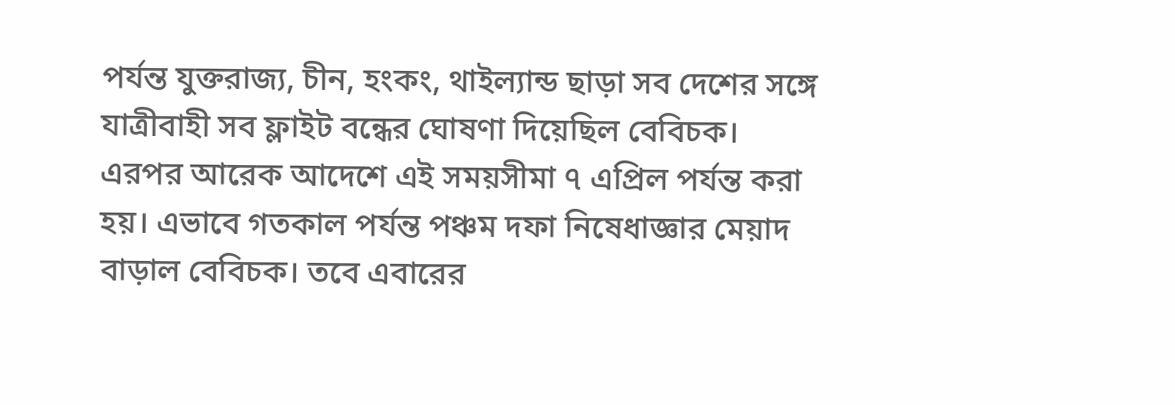পর্যন্ত যুক্তরাজ্য, চীন, হংকং, থাইল্যান্ড ছাড়া সব দেশের সঙ্গে যাত্রীবাহী সব ফ্লাইট বন্ধের ঘোষণা দিয়েছিল বেবিচক। এরপর আরেক আদেশে এই সময়সীমা ৭ এপ্রিল পর্যন্ত করা হয়। এভাবে গতকাল পর্যন্ত পঞ্চম দফা নিষেধাজ্ঞার মেয়াদ বাড়াল বেবিচক। তবে এবারের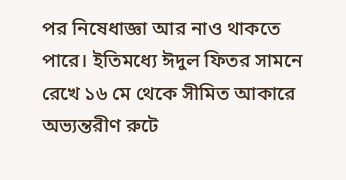পর নিষেধাজ্ঞা আর নাও থাকতে পারে। ইতিমধ্যে ঈদুল ফিতর সামনে রেখে ১৬ মে থেকে সীমিত আকারে অভ্যন্তরীণ রুটে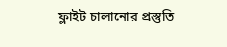ফ্লাইট চালানোর প্রস্তুতি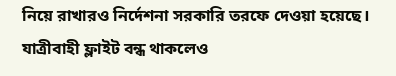নিয়ে রাখারও নির্দেশনা সরকারি তরফে দেওয়া হয়েছে।
যাত্রীবাহী ফ্লাইট বন্ধ থাকলেও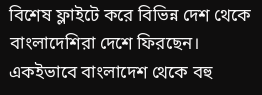বিশেষ ফ্লাইটে করে বিভিন্ন দেশ থেকে বাংলাদেশিরা দেশে ফিরছেন। একইভাবে বাংলাদেশ থেকে বহু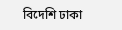বিদেশি ঢাকা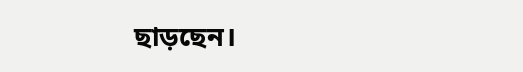ছাড়ছেন।